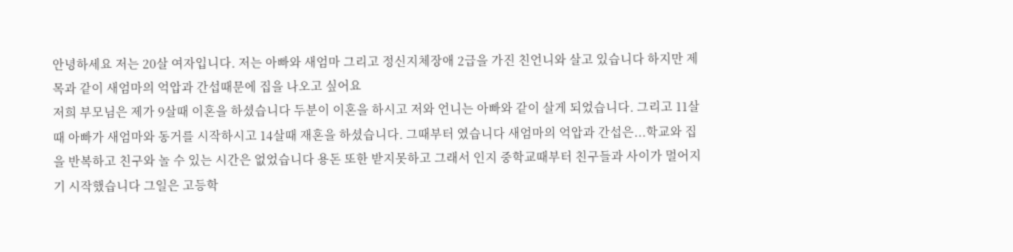안녕하세요 저는 20살 여자입니다. 저는 아빠와 새엄마 그리고 정신지체장애 2급을 가진 친언니와 살고 있습니다 하지만 제목과 같이 새엄마의 억압과 간섭때문에 집을 나오고 싶어요
저희 부모님은 제가 9살때 이혼을 하셨습니다 두분이 이혼을 하시고 저와 언니는 아빠와 같이 살게 되었습니다. 그리고 11살때 아빠가 새엄마와 동거를 시작하시고 14살때 재혼을 하셨습니다. 그때부터 였습니다 새엄마의 억압과 간섭은...학교와 집을 반복하고 친구와 놀 수 있는 시간은 없었습니다 용돈 또한 받지못하고 그래서 인지 중학교때부터 친구들과 사이가 멀어지기 시작했습니다 그일은 고등학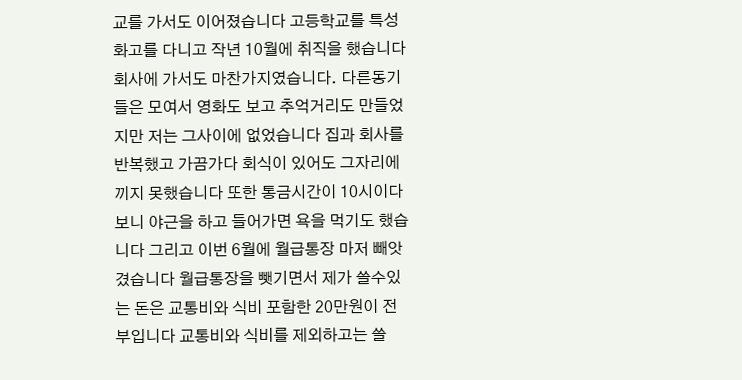교를 가서도 이어졌습니다 고등학교를 특성화고를 다니고 작년 10월에 취직을 했습니다
회사에 가서도 마찬가지였습니다. 다른동기들은 모여서 영화도 보고 추억거리도 만들었지만 저는 그사이에 없었습니다 집과 회사를 반복했고 가끔가다 회식이 있어도 그자리에 끼지 못했습니다 또한 통금시간이 10시이다보니 야근을 하고 들어가면 욕을 먹기도 했습니다 그리고 이번 6월에 월급통장 마저 빼앗겼습니다 월급통장을 뺏기면서 제가 쓸수있는 돈은 교통비와 식비 포함한 20만원이 전부입니다 교통비와 식비를 제외하고는 쓸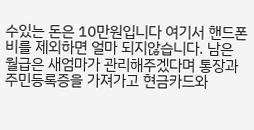수있는 돈은 10만원입니다 여기서 핸드폰비를 제외하면 얼마 되지않습니다. 남은 월급은 새엄마가 관리해주겠다며 통장과 주민등록증을 가져가고 현금카드와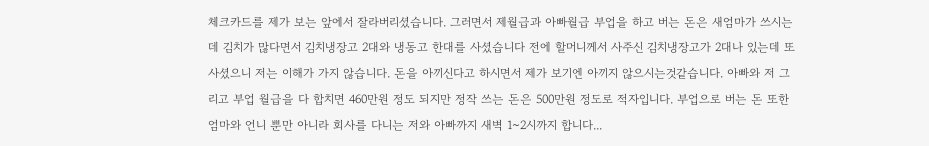체크카드를 제가 보는 앞에서 잘라버리셨습니다. 그러면서 제월급과 아빠월급 부업을 하고 버는 돈은 새엄마가 쓰시는데 김치가 많다면서 김치냉장고 2대와 냉동고 한대를 사셨습니다 전에 할머니께서 사주신 김치냉장고가 2대나 있는데 또 사셨으니 저는 이해가 가지 않습니다. 돈을 아끼신다고 하시면서 제가 보기엔 아끼지 않으시는것같습니다. 아빠와 저 그리고 부업 월급을 다 합치면 460만원 정도 되지만 정작 쓰는 돈은 500만원 정도로 적자입니다. 부업으로 버는 돈 또한 엄마와 언니 뿐만 아니라 회사를 다니는 저와 아빠까지 새벽 1~2시까지 합니다...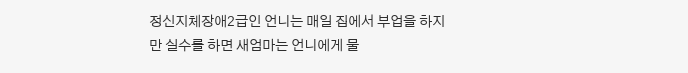정신지체장애2급인 언니는 매일 집에서 부업을 하지만 실수를 하면 새엄마는 언니에게 물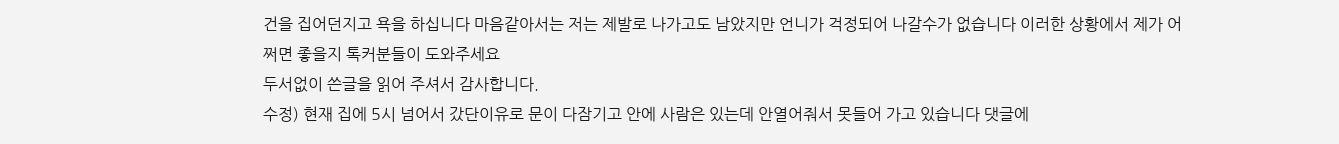건을 집어던지고 욕을 하십니다 마음같아서는 저는 제발로 나가고도 남았지만 언니가 걱정되어 나갈수가 없습니다 이러한 상황에서 제가 어쩌면 좋을지 톡커분들이 도와주세요
두서없이 쓴글을 읽어 주셔서 감사합니다.
수정) 현재 집에 5시 넘어서 갔단이유로 문이 다잠기고 안에 사람은 있는데 안열어줘서 못들어 가고 있습니다 댓글에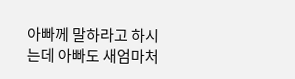아빠께 말하라고 하시는데 아빠도 새엄마처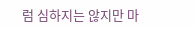럼 심하지는 않지만 마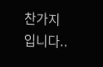찬가지 입니다..